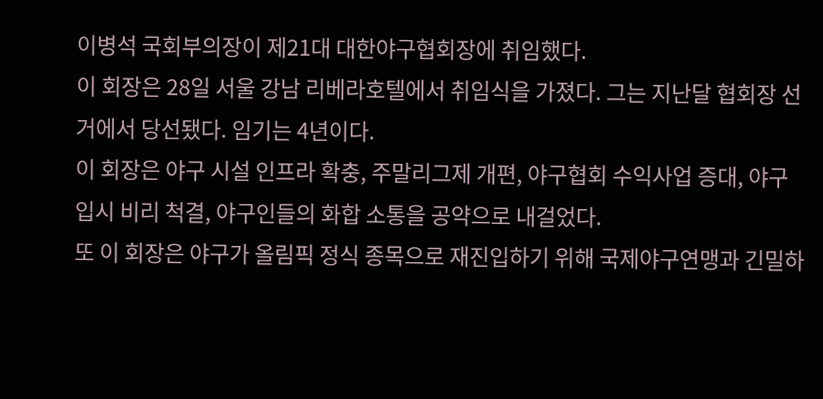이병석 국회부의장이 제21대 대한야구협회장에 취임했다.
이 회장은 28일 서울 강남 리베라호텔에서 취임식을 가졌다. 그는 지난달 협회장 선거에서 당선됐다. 임기는 4년이다.
이 회장은 야구 시설 인프라 확충, 주말리그제 개편, 야구협회 수익사업 증대, 야구 입시 비리 척결, 야구인들의 화합 소통을 공약으로 내걸었다.
또 이 회장은 야구가 올림픽 정식 종목으로 재진입하기 위해 국제야구연맹과 긴밀하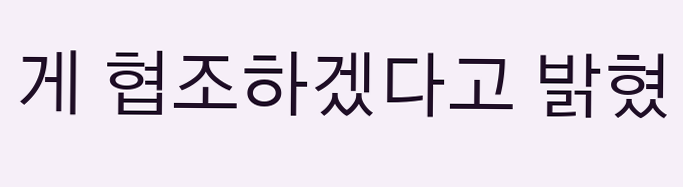게 협조하겠다고 밝혔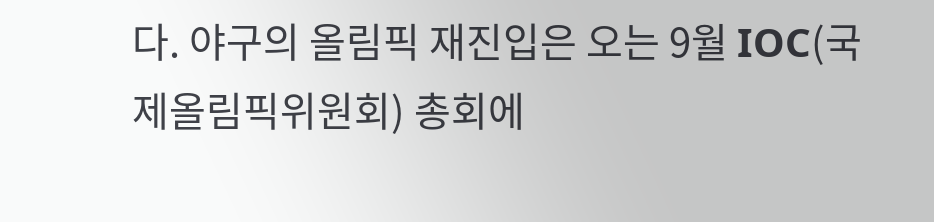다. 야구의 올림픽 재진입은 오는 9월 IOC(국제올림픽위원회) 총회에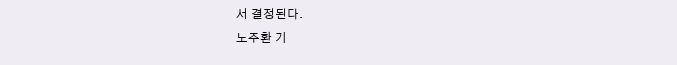서 결정된다.
노주환 기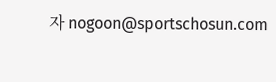자 nogoon@sportschosun.com